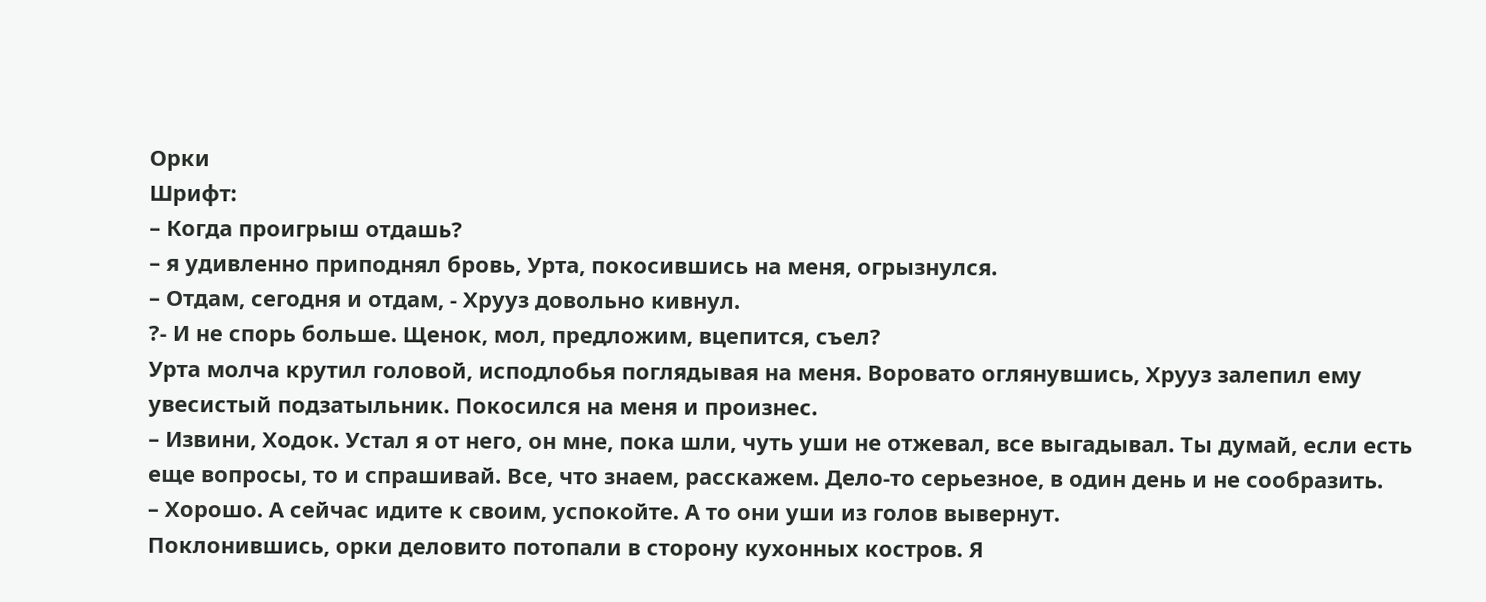Орки
Шрифт:
– Когда проигрыш отдашь?
– я удивленно приподнял бровь, Урта, покосившись на меня, огрызнулся.
– Отдам, сегодня и отдам, - Хрууз довольно кивнул.
?- И не спорь больше. Щенок, мол, предложим, вцепится, съел?
Урта молча крутил головой, исподлобья поглядывая на меня. Воровато оглянувшись, Хрууз залепил ему увесистый подзатыльник. Покосился на меня и произнес.
– Извини, Ходок. Устал я от него, он мне, пока шли, чуть уши не отжевал, все выгадывал. Ты думай, если есть еще вопросы, то и спрашивай. Все, что знаем, расскажем. Дело-то серьезное, в один день и не сообразить.
– Хорошо. А сейчас идите к своим, успокойте. А то они уши из голов вывернут.
Поклонившись, орки деловито потопали в сторону кухонных костров. Я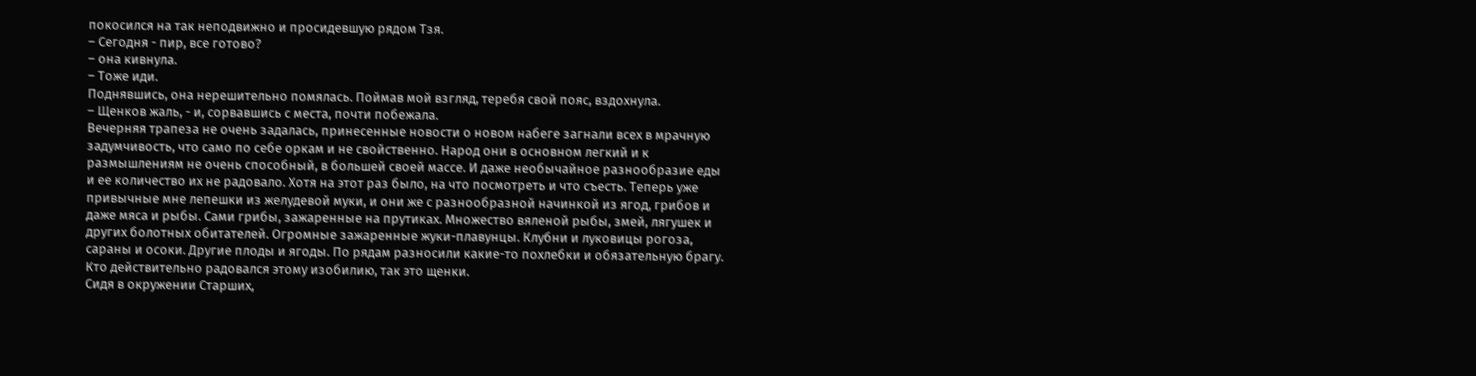покосился на так неподвижно и просидевшую рядом Тзя.
– Сегодня - пир, все готово?
– она кивнула.
– Тоже иди.
Поднявшись, она нерешительно помялась. Поймав мой взгляд, теребя свой пояс, вздохнула.
– Щенков жаль, - и, сорвавшись с места, почти побежала.
Вечерняя трапеза не очень задалась, принесенные новости о новом набеге загнали всех в мрачную задумчивость, что само по себе оркам и не свойственно. Народ они в основном легкий и к размышлениям не очень способный, в большей своей массе. И даже необычайное разнообразие еды и ее количество их не радовало. Хотя на этот раз было, на что посмотреть и что съесть. Теперь уже привычные мне лепешки из желудевой муки, и они же с разнообразной начинкой из ягод, грибов и даже мяса и рыбы. Сами грибы, зажаренные на прутиках. Множество вяленой рыбы, змей, лягушек и других болотных обитателей. Огромные зажаренные жуки-плавунцы. Клубни и луковицы рогоза, сараны и осоки. Другие плоды и ягоды. По рядам разносили какие-то похлебки и обязательную брагу.
Кто действительно радовался этому изобилию, так это щенки.
Сидя в окружении Старших,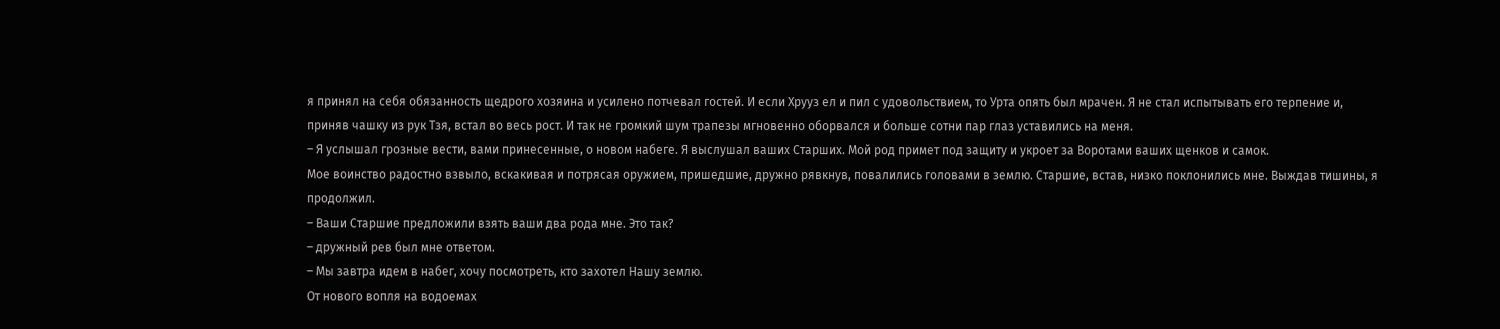я принял на себя обязанность щедрого хозяина и усилено потчевал гостей. И если Хрууз ел и пил с удовольствием, то Урта опять был мрачен. Я не стал испытывать его терпение и, приняв чашку из рук Тзя, встал во весь рост. И так не громкий шум трапезы мгновенно оборвался и больше сотни пар глаз уставились на меня.
– Я услышал грозные вести, вами принесенные, о новом набеге. Я выслушал ваших Старших. Мой род примет под защиту и укроет за Воротами ваших щенков и самок.
Мое воинство радостно взвыло, вскакивая и потрясая оружием, пришедшие, дружно рявкнув, повалились головами в землю. Старшие, встав, низко поклонились мне. Выждав тишины, я продолжил.
– Ваши Старшие предложили взять ваши два рода мне. Это так?
– дружный рев был мне ответом.
– Мы завтра идем в набег, хочу посмотреть, кто захотел Нашу землю.
От нового вопля на водоемах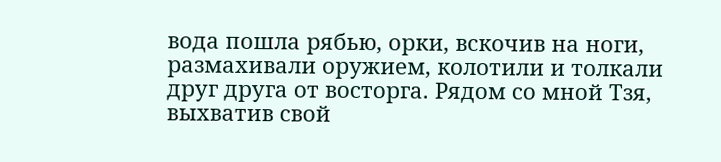вода пошла рябью, орки, вскочив на ноги, размахивали оружием, колотили и толкали друг друга от восторга. Рядом со мной Тзя, выхватив свой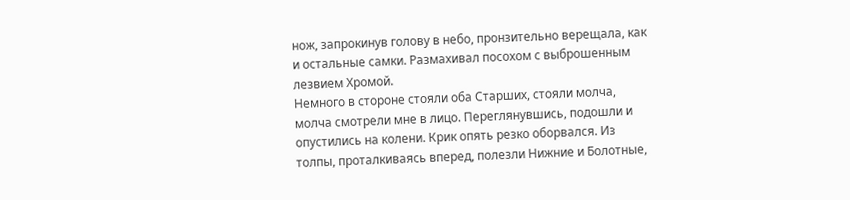нож, запрокинув голову в небо, пронзительно верещала, как и остальные самки. Размахивал посохом с выброшенным лезвием Хромой.
Немного в стороне стояли оба Старших, стояли молча, молча смотрели мне в лицо. Переглянувшись, подошли и опустились на колени. Крик опять резко оборвался. Из толпы, проталкиваясь вперед, полезли Нижние и Болотные,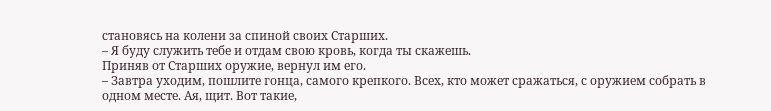становясь на колени за спиной своих Старших.
– Я буду служить тебе и отдам свою кровь, когда ты скажешь.
Приняв от Старших оружие, вернул им его.
– Завтра уходим, пошлите гонца, самого крепкого. Всех, кто может сражаться, с оружием собрать в одном месте. Ая, щит. Вот такие,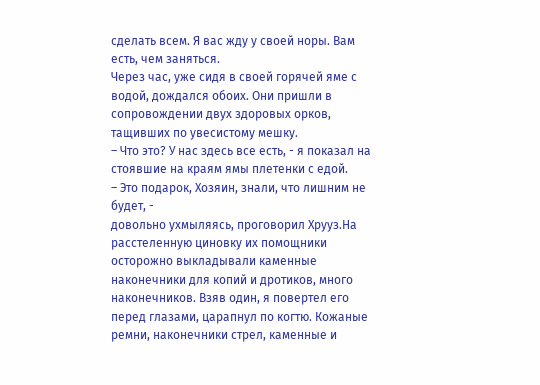сделать всем. Я вас жду у своей норы. Вам есть, чем заняться.
Через час, уже сидя в своей горячей яме с водой, дождался обоих. Они пришли в сопровождении двух здоровых орков, тащивших по увесистому мешку.
– Что это? У нас здесь все есть, - я показал на стоявшие на краям ямы плетенки с едой.
– Это подарок, Хозяин, знали, что лишним не будет, -
довольно ухмыляясь, проговорил Хрууз.На расстеленную циновку их помощники осторожно выкладывали каменные наконечники для копий и дротиков, много наконечников. Взяв один, я повертел его перед глазами, царапнул по когтю. Кожаные ремни, наконечники стрел, каменные и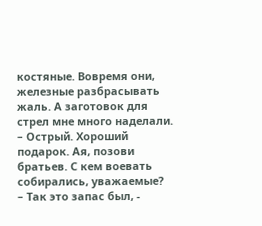костяные. Вовремя они, железные разбрасывать жаль. А заготовок для стрел мне много наделали.
– Острый. Хороший подарок. Ая, позови братьев. С кем воевать собирались, уважаемые?
– Так это запас был, -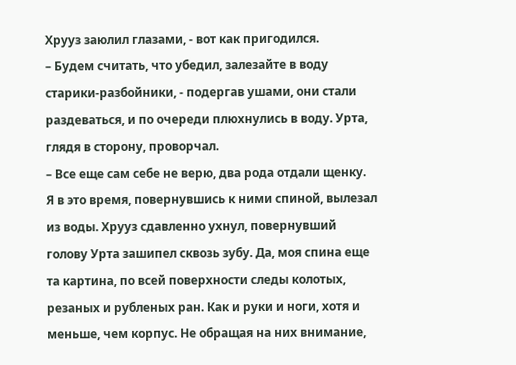Хрууз заюлил глазами, - вот как пригодился.
– Будем считать, что убедил, залезайте в воду старики-разбойники, - подергав ушами, они стали раздеваться, и по очереди плюхнулись в воду. Урта, глядя в сторону, проворчал.
– Все еще сам себе не верю, два рода отдали щенку.
Я в это время, повернувшись к ними спиной, вылезал из воды. Хрууз сдавленно ухнул, повернувший голову Урта зашипел сквозь зубу. Да, моя спина еще та картина, по всей поверхности следы колотых, резаных и рубленых ран. Как и руки и ноги, хотя и меньше, чем корпус. Не обращая на них внимание,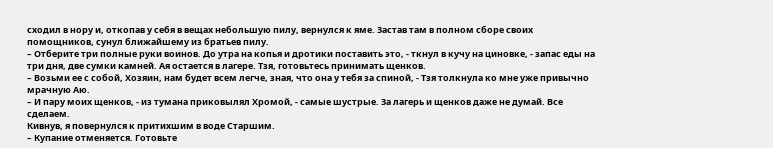сходил в нору и, откопав у себя в вещах небольшую пилу, вернулся к яме. Застав там в полном сборе своих помощников, сунул ближайшему из братьев пилу.
– Отберите три полные руки воинов. До утра на копья и дротики поставить это, - ткнул в кучу на циновке, - запас еды на три дня, две сумки камней. Ая остается в лагере. Тзя, готовьтесь принимать щенков.
– Возьми ее с собой, Хозяин, нам будет всем легче, зная, что она у тебя за спиной, - Тзя толкнула ко мне уже привычно мрачную Аю.
– И пару моих щенков, - из тумана приковылял Хромой, - самые шустрые. За лагерь и щенков даже не думай. Все сделаем.
Кивнув, я повернулся к притихшим в воде Старшим.
– Купание отменяется. Готовьте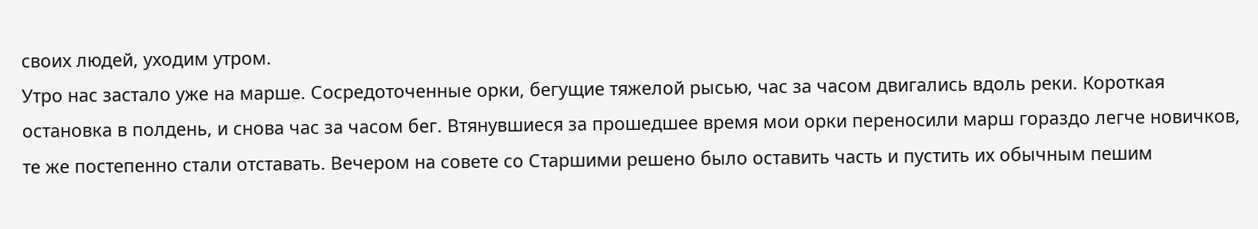своих людей, уходим утром.
Утро нас застало уже на марше. Сосредоточенные орки, бегущие тяжелой рысью, час за часом двигались вдоль реки. Короткая остановка в полдень, и снова час за часом бег. Втянувшиеся за прошедшее время мои орки переносили марш гораздо легче новичков, те же постепенно стали отставать. Вечером на совете со Старшими решено было оставить часть и пустить их обычным пешим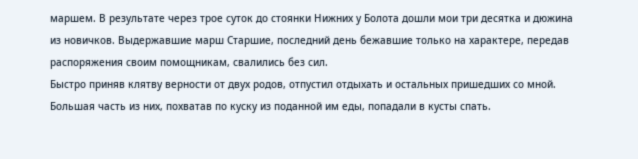маршем. В результате через трое суток до стоянки Нижних у Болота дошли мои три десятка и дюжина из новичков. Выдержавшие марш Старшие, последний день бежавшие только на характере, передав распоряжения своим помощникам, свалились без сил.
Быстро приняв клятву верности от двух родов, отпустил отдыхать и остальных пришедших со мной. Большая часть из них, похватав по куску из поданной им еды, попадали в кусты спать.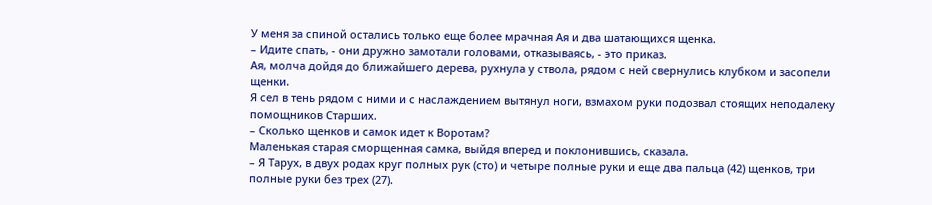У меня за спиной остались только еще более мрачная Ая и два шатающихся щенка.
– Идите спать, - они дружно замотали головами, отказываясь, - это приказ.
Ая, молча дойдя до ближайшего дерева, рухнула у ствола, рядом с ней свернулись клубком и засопели щенки.
Я сел в тень рядом с ними и с наслаждением вытянул ноги, взмахом руки подозвал стоящих неподалеку помощников Старших.
– Сколько щенков и самок идет к Воротам?
Маленькая старая сморщенная самка, выйдя вперед и поклонившись, сказала.
– Я Тарух, в двух родах круг полных рук (сто) и четыре полные руки и еще два пальца (42) щенков, три полные руки без трех (27).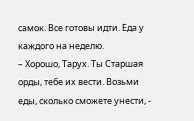самок. Все готовы идти. Еда у каждого на неделю.
– Хорошо, Тарух. Ты Старшая орды, тебе их вести. Возьми еды, сколько сможете унести, -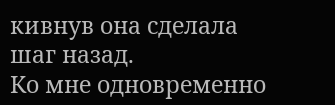кивнув она сделала шаг назад.
Ко мне одновременно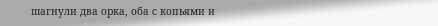шагнули два орка, оба с копьями и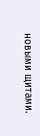новыми щитами.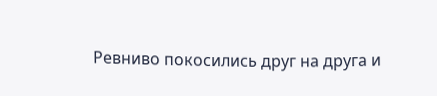Ревниво покосились друг на друга и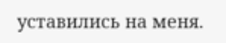уставились на меня.